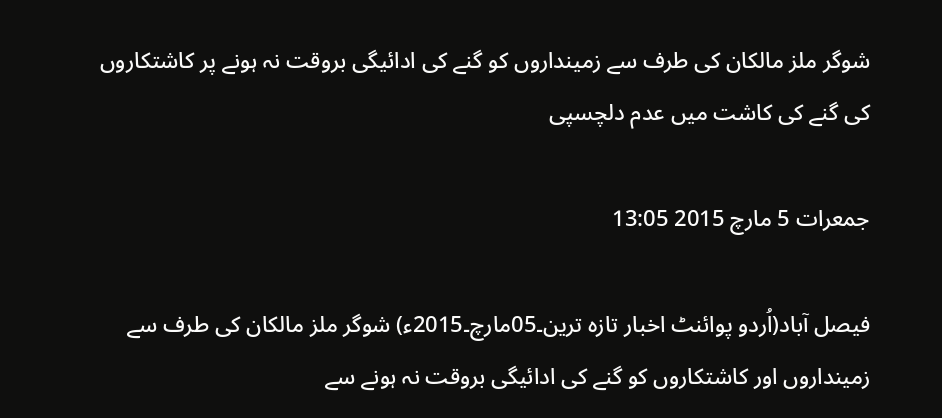شوگر ملز مالکان کی طرف سے زمینداروں کو گنے کی ادائیگی بروقت نہ ہونے پر کاشتکاروں کی گنے کی کاشت میں عدم دلچسپی

جمعرات 5 مارچ 2015 13:05

فیصل آباد(اُردو پوائنٹ اخبار تازہ ترین۔05مارچ۔2015ء) شوگر ملز مالکان کی طرف سے زمینداروں اور کاشتکاروں کو گنے کی ادائیگی بروقت نہ ہونے سے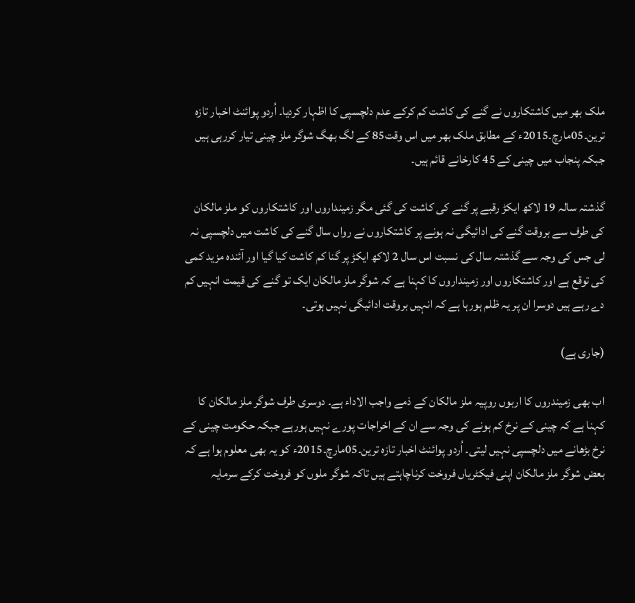ملک بھر میں کاشتکاروں نے گنے کی کاشت کم کرکے عدم دلچسپی کا اظہار کردیا۔ اُردو پوائنٹ اخبار تازہ ترین۔05مارچ۔2015ء کے مطابق ملک بھر میں اس وقت85 کے لگ بھگ شوگر ملز چینی تیار کررہی ہیں جبکہ پنجاب میں چینی کے 45 کارخانے قائم ہیں۔

گذشتہ سالہ 19 لاکھ ایکڑ رقبے پر گنے کی کاشت کی گئی مگر زمینداروں اور کاشتکاروں کو ملز مالکان کی طرف سے بروقت گنے کی ادائیگی نہ ہونے پر کاشتکاروں نے رواں سال گنے کی کاشت میں دلچسپی نہ لی جس کی وجہ سے گذشتہ سال کی نسبت اس سال 2 لاکھ ایکڑ پر گنا کم کاشت کیا گیا اور آئندہ مزید کمی کی توقع ہے اور کاشتکاروں اور زمینداروں کا کہنا ہے کہ شوگر ملز مالکان ایک تو گنے کی قیمت انہیں کم دے رہے ہیں دوسرا ان پر یہ ظلم ہورہا ہے کہ انہیں بروقت ادائیگی نہیں ہوتی۔

(جاری ہے)

اب بھی زمیندروں کا اربوں روپیہ ملز مالکان کے ذمے واجب الاداء ہے۔ دوسری طرف شوگر ملز مالکان کا کہنا ہے کہ چینی کے نرخ کم ہونے کی وجہ سے ان کے اخراجات پورے نہیں ہورہے جبکہ حکومت چینی کے نرخ بڑھانے میں دلچسپی نہیں لیتی۔ اُردو پوائنٹ اخبار تازہ ترین۔05مارچ۔2015ء کو یہ بھی معلوم ہوا ہے کہ بعض شوگر ملز مالکان اپنی فیکٹریاں فروخت کرناچاہتے ہیں تاکہ شوگر ملوں کو فروخت کرکے سرمایہ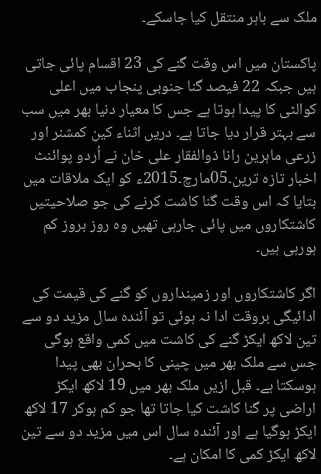ملک سے باہر منتقل کیا جاسکے۔

پاکستان میں اس وقت گنے کی 23 اقسام پائی جاتی ہیں جبکہ 22 فیصد گنا جنوبی پنجاب میں اعلی کوالٹی کا پیدا ہوتا ہے جس کا معیار دنیا بھر میں سب سے بہتر قرار دیا جاتا ہے۔ دریں اثناء کین کمشنر اور زرعی ماہرین رانا ذوالفقار علی خان نے اُردو پوائنٹ اخبار تازہ ترین۔05مارچ۔2015ء کو ایک ملاقات میں بتایا کہ اس وقت گنا کاشت کرنے کی جو صلاحیتیں کاشتکاروں میں پائی جارہی تھیں وہ روز بروز کم ہورہی ہیں۔

اگر کاشتکاروں اور زمینداروں کو گنے کی قیمت کی ادائیگی بروقت ادا نہ ہوئی تو آئندہ سال مزید دو سے تین لاکھ ایکڑ گنے کی کاشت میں کمی واقع ہوگی جس سے ملک بھر میں چینی کا بحران بھی پیدا ہوسکتا ہے۔ قبل ازیں ملک بھر میں 19 لاکھ ایکڑ اراضی پر گنا کاشت کیا جاتا تھا جو کم ہوکر 17 لاکھ ایکڑ ہوگیا ہے اور آئندہ سال اس میں مزید دو سے تین لاکھ ایکڑ کمی کا امکان ہے۔